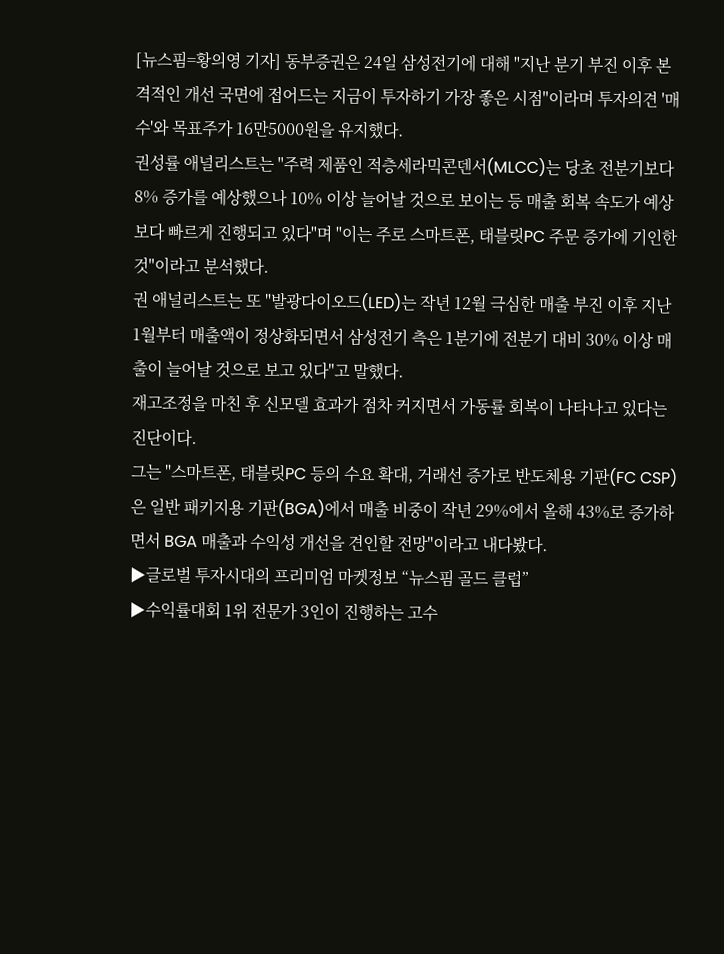[뉴스핌=황의영 기자] 동부증권은 24일 삼성전기에 대해 "지난 분기 부진 이후 본격적인 개선 국면에 접어드는 지금이 투자하기 가장 좋은 시점"이라며 투자의견 '매수'와 목표주가 16만5000원을 유지했다.
권성률 애널리스트는 "주력 제품인 적층세라믹콘덴서(MLCC)는 당초 전분기보다 8% 증가를 예상했으나 10% 이상 늘어날 것으로 보이는 등 매출 회복 속도가 예상보다 빠르게 진행되고 있다"며 "이는 주로 스마트폰, 태블릿PC 주문 증가에 기인한 것"이라고 분석했다.
권 애널리스트는 또 "발광다이오드(LED)는 작년 12월 극심한 매출 부진 이후 지난 1월부터 매출액이 정상화되면서 삼성전기 측은 1분기에 전분기 대비 30% 이상 매출이 늘어날 것으로 보고 있다"고 말했다.
재고조정을 마친 후 신모델 효과가 점차 커지면서 가동률 회복이 나타나고 있다는 진단이다.
그는 "스마트폰, 태블릿PC 등의 수요 확대, 거래선 증가로 반도체용 기판(FC CSP)은 일반 패키지용 기판(BGA)에서 매출 비중이 작년 29%에서 올해 43%로 증가하면서 BGA 매출과 수익성 개선을 견인할 전망"이라고 내다봤다.
▶글로벌 투자시대의 프리미엄 마켓정보 “뉴스핌 골드 클럽”
▶수익률대회 1위 전문가 3인이 진행하는 고수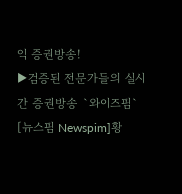익 증권방송!
▶검증된 전문가들의 실시간 증권방송 `와이즈핌`
[뉴스핌 Newspim]황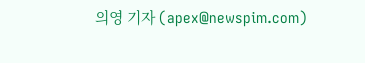의영 기자 (apex@newspim.com)